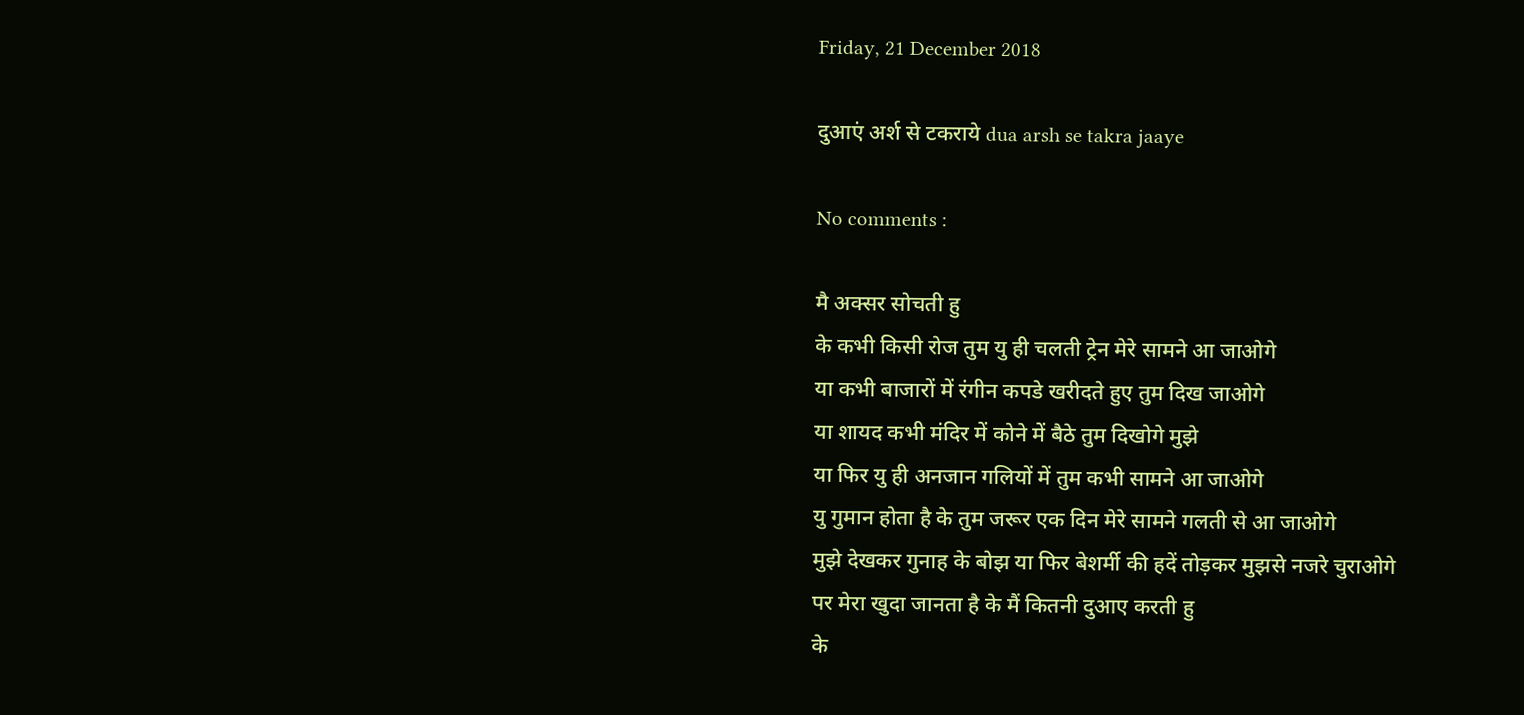Friday, 21 December 2018

दुआएं अर्श से टकराये dua arsh se takra jaaye

No comments :

मै अक्सर सोचती हु
के कभी किसी रोज तुम यु ही चलती ट्रेन मेरे सामने आ जाओगे
या कभी बाजारों में रंगीन कपडे खरीदते हुए तुम दिख जाओगे
या शायद कभी मंदिर में कोने में बैठे तुम दिखोगे मुझे
या फिर यु ही अनजान गलियों में तुम कभी सामने आ जाओगे
यु गुमान होता है के तुम जरूर एक दिन मेरे सामने गलती से आ जाओगे
मुझे देखकर गुनाह के बोझ या फिर बेशर्मी की हदें तोड़कर मुझसे नजरे चुराओगे
पर मेरा खुदा जानता है के मैं कितनी दुआए करती हु
के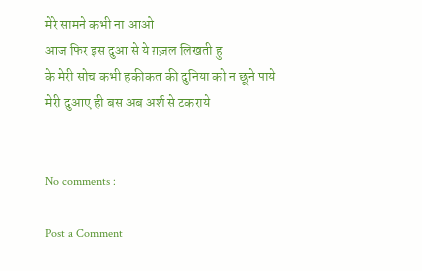मेरे सामने कभी ना आओ
आज फिर इस दुआ से ये ग़ज़ल लिखती हु
के मेरी सोच कभी हकीकत की दुनिया को न छूने पाये
मेरी दुआए ही बस अब अर्श से टकराये


No comments :

Post a Comment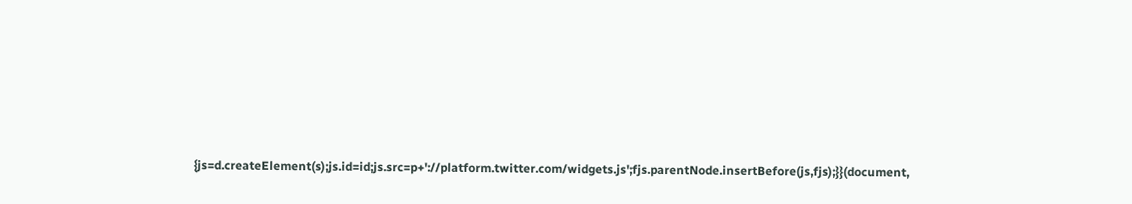{js=d.createElement(s);js.id=id;js.src=p+'://platform.twitter.com/widgets.js';fjs.parentNode.insertBefore(js,fjs);}}(document,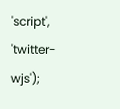'script', 'twitter-wjs');